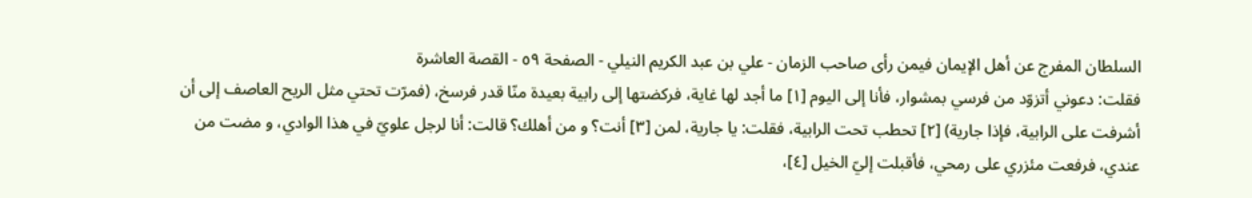السلطان المفرج عن أهل الإيمان فيمن رأى صاحب الزمان - علي بن عبد الكريم النيلي - الصفحة ٥٩ - القصة العاشرة
فقلت: دعوني أتزوّد من فرسي بمشوار، فأنا إلى اليوم [١] ما أجد لها غاية، فركضتها إلى رابية بعيدة منّا قدر فرسخ، (فمرّت تحتي مثل الريح العاصف إلى أن أشرفت على الرابية، فإذا جارية) [٢] تحطب تحت الرابية، فقلت: يا جارية، لمن [٣] أنت؟ و من أهلك؟ قالت: أنا لرجل علويّ في هذا الوادي، و مضت من عندي، فرفعت مئزري على رمحي، فأقبلت إليّ الخيل [٤]،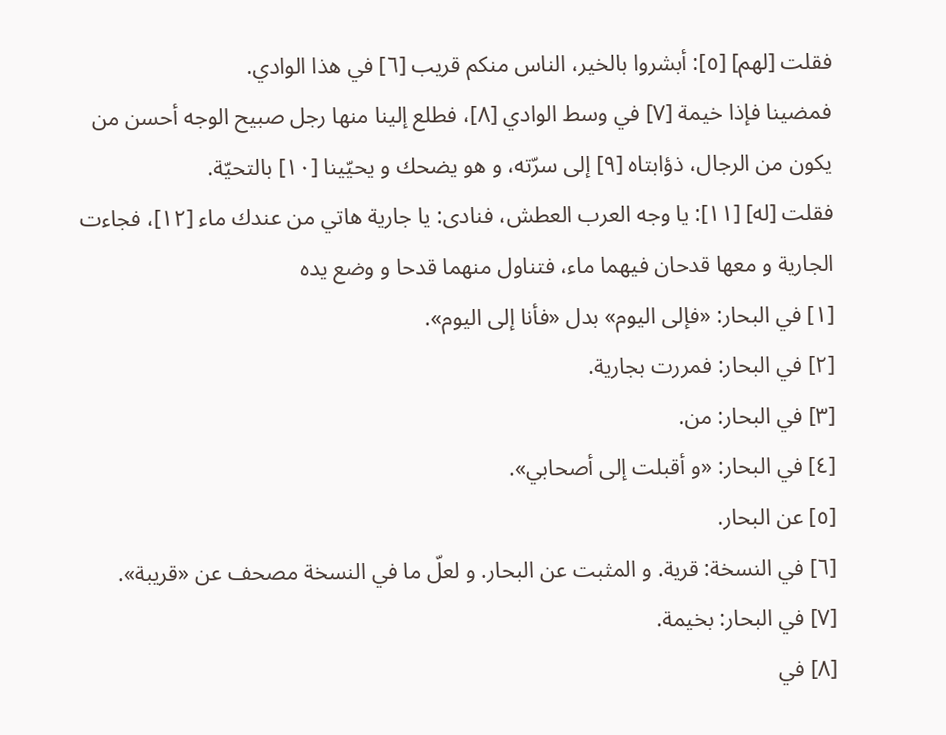فقلت [لهم] [٥]: أبشروا بالخير، الناس منكم قريب [٦] في هذا الوادي.
فمضينا فإذا خيمة [٧] في وسط الوادي [٨]، فطلع إلينا منها رجل صبيح الوجه أحسن من يكون من الرجال، ذؤابتاه [٩] إلى سرّته، و هو يضحك و يحيّينا [١٠] بالتحيّة.
فقلت [له] [١١]: يا وجه العرب العطش، فنادى: يا جارية هاتي من عندك ماء [١٢]، فجاءت الجارية و معها قدحان فيهما ماء، فتناول منهما قدحا و وضع يده
[١] في البحار: «فإلى اليوم» بدل «فأنا إلى اليوم».
[٢] في البحار: فمررت بجارية.
[٣] في البحار: من.
[٤] في البحار: «و أقبلت إلى أصحابي».
[٥] عن البحار.
[٦] في النسخة: قرية. و المثبت عن البحار. و لعلّ ما في النسخة مصحف عن «قريبة».
[٧] في البحار: بخيمة.
[٨] في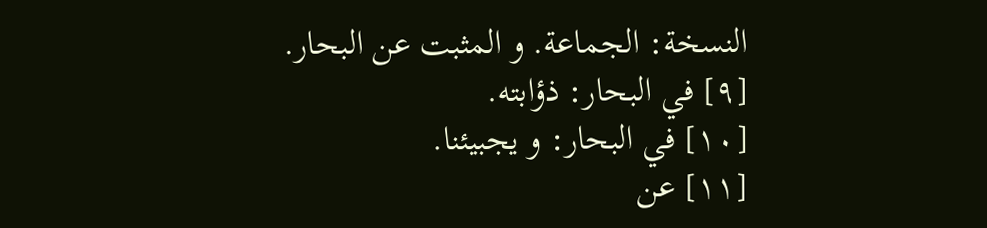النسخة: الجماعة. و المثبت عن البحار.
[٩] في البحار: ذؤابته.
[١٠] في البحار: و يجبيئنا.
[١١] عن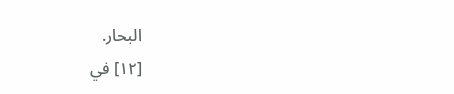البحار.
[١٢] في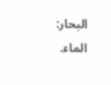البحار: الماء.